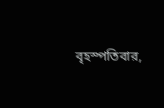বৃহস্পতিবার,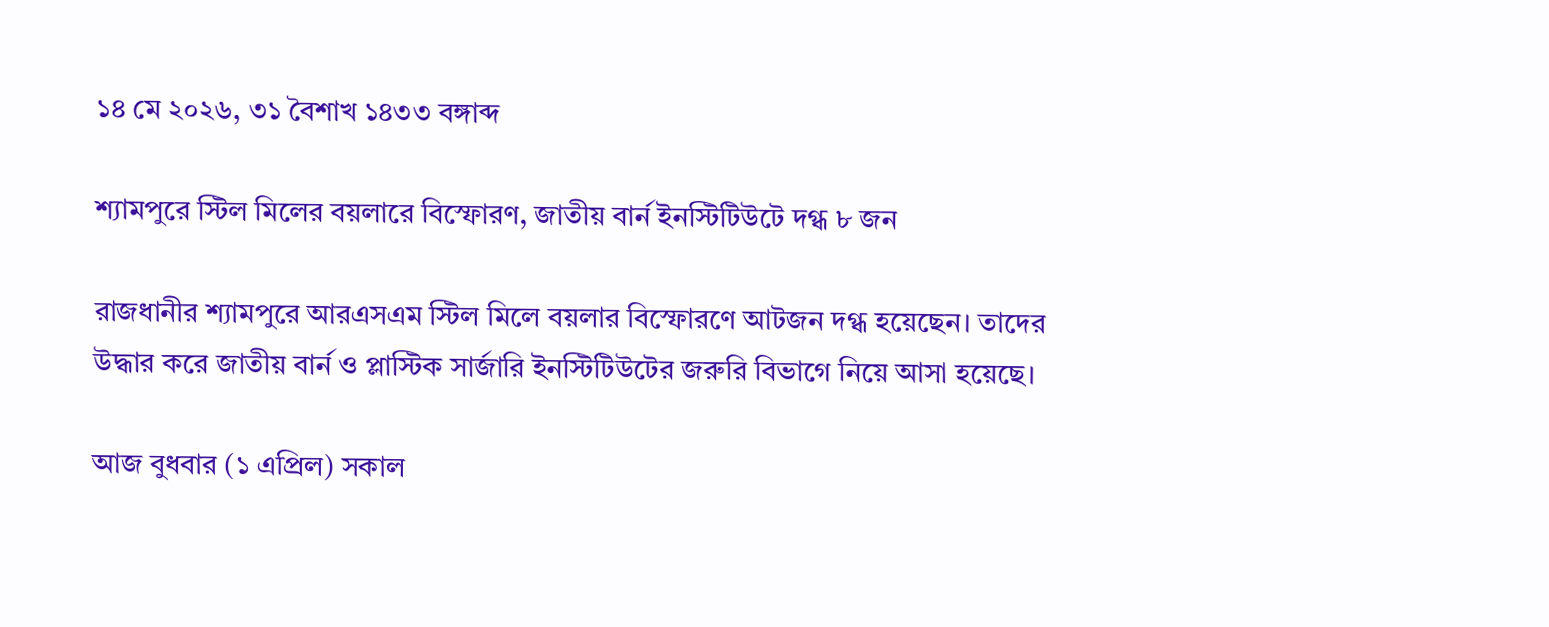১৪ মে ২০২৬, ৩১ বৈশাখ ১৪৩৩ বঙ্গাব্দ

শ্যামপুরে স্টিল মিলের বয়লারে বিস্ফোরণ, জাতীয় বার্ন ইনস্টিটিউটে দগ্ধ ৮ জন

রাজধানীর শ্যামপুরে আরএসএম স্টিল মিলে বয়লার বিস্ফোরণে আটজন দগ্ধ হয়েছেন। তাদের উদ্ধার করে জাতীয় বার্ন ও প্লাস্টিক সার্জারি ইনস্টিটিউটের জরুরি বিভাগে নিয়ে আসা হয়েছে।

আজ বুধবার (১ এপ্রিল) সকাল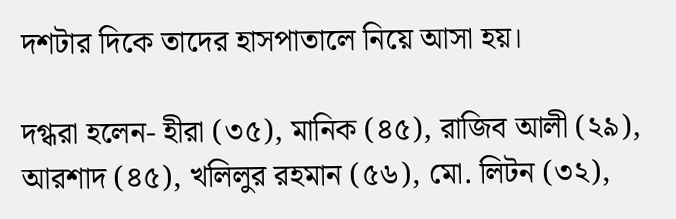দশটার দিকে তাদের হাসপাতালে নিয়ে আসা হয়।

দগ্ধরা হলেন- হীরা (৩৫), মানিক (৪৫), রাজিব আলী (২৯), আরশাদ (৪৫), খলিলুর রহমান (৫৬), মো. লিটন (৩২),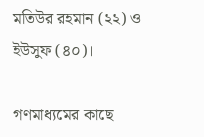মতিউর রহমান (২২) ও ইউসুফ (৪০)।

গণমাধ্যমের কাছে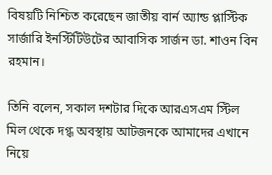বিষয়টি নিশ্চিত করেছেন জাতীয় বার্ন অ্যান্ড প্লাস্টিক সার্জারি ইনস্টিটিউটের আবাসিক সার্জন ডা. শাওন বিন রহমান।

তিনি বলেন, সকাল দশটার দিকে আরএসএম স্টিল মিল থেকে দগ্ধ অবস্থায় আটজনকে আমাদের এখানে নিয়ে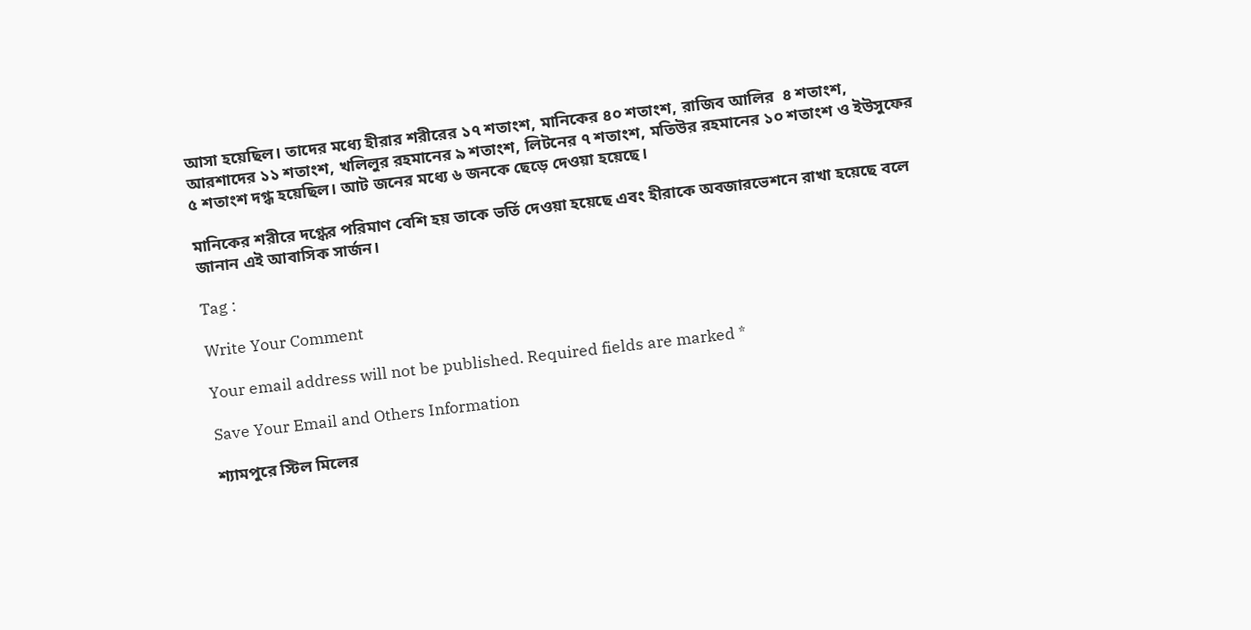আসা হয়েছিল। তাদের মধ্যে হীরার শরীরের ১৭ শতাংশ, মানিকের ৪০ শতাংশ, রাজিব আলির  ৪ শতাংশ, আরশাদের ১১ শতাংশ, খলিলুর রহমানের ৯ শতাংশ, লিটনের ৭ শতাংশ, মতিউর রহমানের ১০ শতাংশ ও ইউসুফের ৫ শতাংশ দগ্ধ হয়েছিল। আট জনের মধ্যে ৬ জনকে ছেড়ে দেওয়া হয়েছে।

মানিকের শরীরে দগ্ধের পরিমাণ বেশি হয় তাকে ভর্তি দেওয়া হয়েছে এবং হীরাকে অবজারভেশনে রাখা হয়েছে বলে জানান এই আবাসিক সার্জন।

Tag :

Write Your Comment

Your email address will not be published. Required fields are marked *

Save Your Email and Others Information

শ্যামপুরে স্টিল মিলের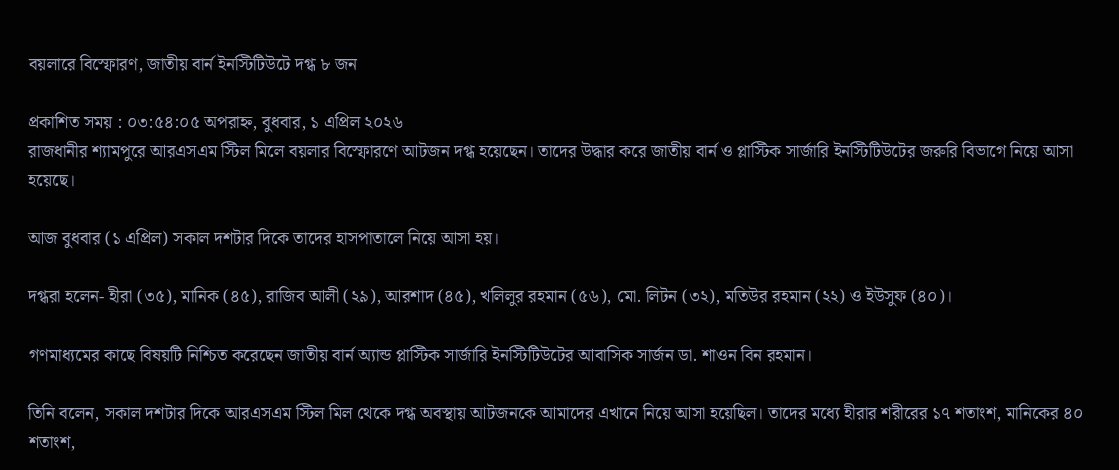বয়লারে বিস্ফোরণ, জাতীয় বার্ন ইনস্টিটিউটে দগ্ধ ৮ জন

প্রকাশিত সময় : ০৩:৫৪:০৫ অপরাহ্ন, বুধবার, ১ এপ্রিল ২০২৬
রাজধানীর শ্যামপুরে আরএসএম স্টিল মিলে বয়লার বিস্ফোরণে আটজন দগ্ধ হয়েছেন। তাদের উদ্ধার করে জাতীয় বার্ন ও প্লাস্টিক সার্জারি ইনস্টিটিউটের জরুরি বিভাগে নিয়ে আসা হয়েছে।

আজ বুধবার (১ এপ্রিল) সকাল দশটার দিকে তাদের হাসপাতালে নিয়ে আসা হয়।

দগ্ধরা হলেন- হীরা (৩৫), মানিক (৪৫), রাজিব আলী (২৯), আরশাদ (৪৫), খলিলুর রহমান (৫৬), মো. লিটন (৩২), মতিউর রহমান (২২) ও ইউসুফ (৪০)।

গণমাধ্যমের কাছে বিষয়টি নিশ্চিত করেছেন জাতীয় বার্ন অ্যান্ড প্লাস্টিক সার্জারি ইনস্টিটিউটের আবাসিক সার্জন ডা. শাওন বিন রহমান।

তিনি বলেন, সকাল দশটার দিকে আরএসএম স্টিল মিল থেকে দগ্ধ অবস্থায় আটজনকে আমাদের এখানে নিয়ে আসা হয়েছিল। তাদের মধ্যে হীরার শরীরের ১৭ শতাংশ, মানিকের ৪০ শতাংশ,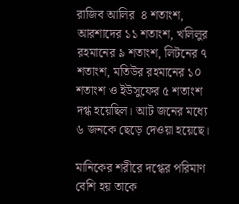রাজিব আলির  ৪ শতাংশ, আরশাদের ১১ শতাংশ, খলিলুর রহমানের ৯ শতাংশ, লিটনের ৭ শতাংশ, মতিউর রহমানের ১০ শতাংশ ও ইউসুফের ৫ শতাংশ দগ্ধ হয়েছিল। আট জনের মধ্যে ৬ জনকে ছেড়ে দেওয়া হয়েছে।

মানিকের শরীরে দগ্ধের পরিমাণ বেশি হয় তাকে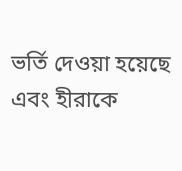ভর্তি দেওয়া হয়েছে এবং হীরাকে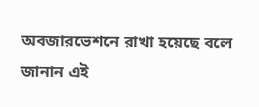অবজারভেশনে রাখা হয়েছে বলে জানান এই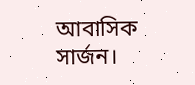আবাসিক সার্জন।